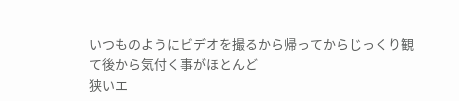いつものようにビデオを撮るから帰ってからじっくり観て後から気付く事がほとんど
狭いエ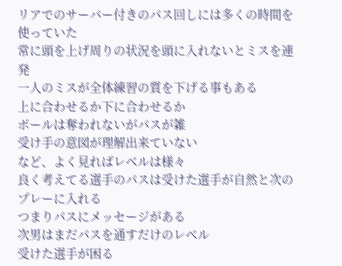リアでのサーバー付きのパス回しには多くの時間を使っていた
常に頭を上げ周りの状況を頭に入れないとミスを連発
一人のミスが全体練習の質を下げる事もある
上に合わせるか下に合わせるか
ボールは奪われないがパスが雑
受け手の意図が理解出来ていない
など、よく見ればレベルは様々
良く考えてる選手のパスは受けた選手が自然と次のプレーに入れる
つまりパスにメッセージがある
次男はまだパスを通すだけのレベル
受けた選手が困る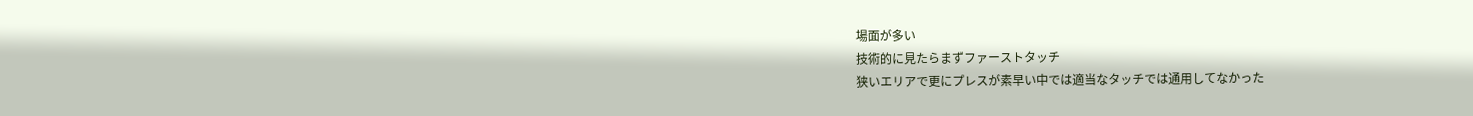場面が多い
技術的に見たらまずファーストタッチ
狭いエリアで更にプレスが素早い中では適当なタッチでは通用してなかった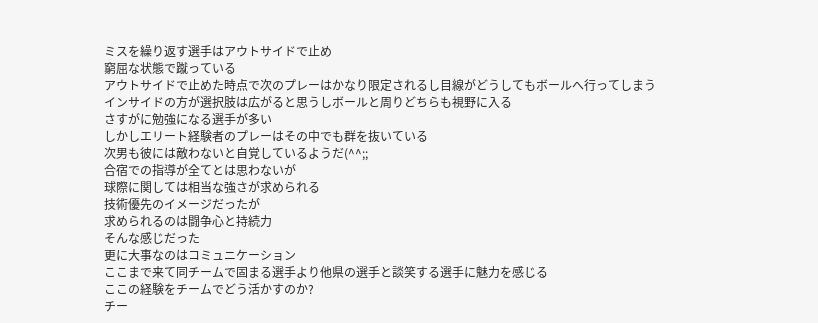ミスを繰り返す選手はアウトサイドで止め
窮屈な状態で蹴っている
アウトサイドで止めた時点で次のプレーはかなり限定されるし目線がどうしてもボールへ行ってしまう
インサイドの方が選択肢は広がると思うしボールと周りどちらも視野に入る
さすがに勉強になる選手が多い
しかしエリート経験者のプレーはその中でも群を抜いている
次男も彼には敵わないと自覚しているようだ(^^;;
合宿での指導が全てとは思わないが
球際に関しては相当な強さが求められる
技術優先のイメージだったが
求められるのは闘争心と持続力
そんな感じだった
更に大事なのはコミュニケーション
ここまで来て同チームで固まる選手より他県の選手と談笑する選手に魅力を感じる
ここの経験をチームでどう活かすのか?
チー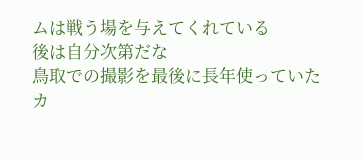ムは戦う場を与えてくれている
後は自分次第だな
鳥取での撮影を最後に長年使っていたカ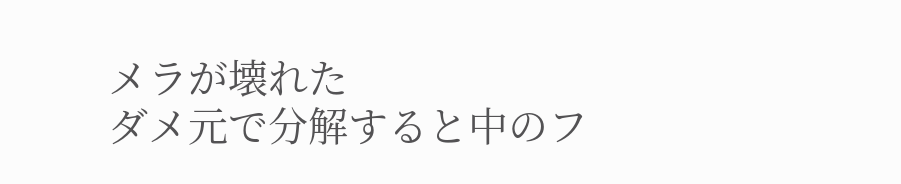メラが壊れた
ダメ元で分解すると中のフ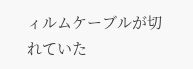ィルムケーブルが切れていた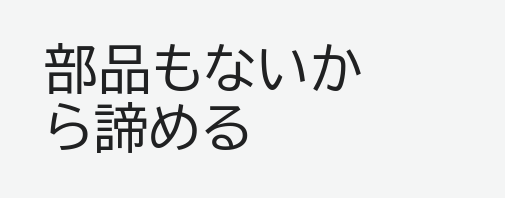部品もないから諦める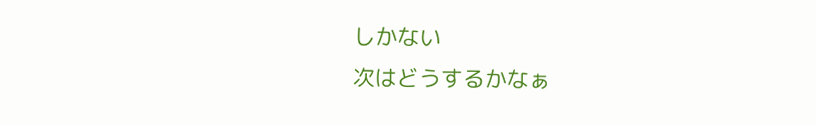しかない
次はどうするかなぁ